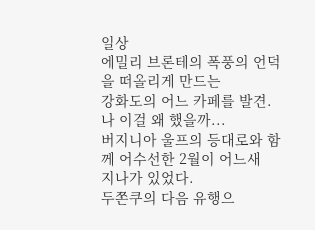일상
에밀리 브론테의 폭풍의 언덕을 떠올리게 만드는
강화도의 어느 카페를 발견.
나 이걸 왜 했을까...
버지니아 울프의 등대로와 함께 어수선한 2월이 어느새
지나가 있었다.
두쫀쿠의 다음 유행으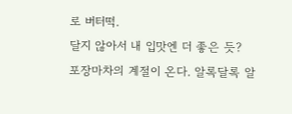로 버터떡.
달지 않아서 내 입맛엔 더 좋은 듯?
포장마차의 계절이 온다. 알록달록 알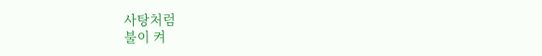사탕처럼
불이 켜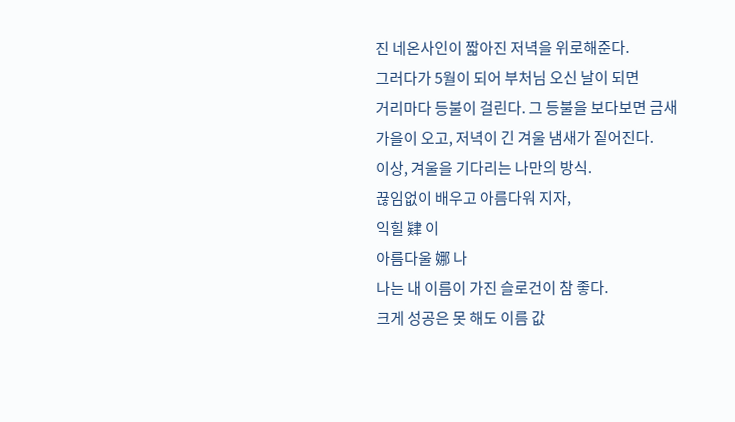진 네온사인이 짧아진 저녁을 위로해준다.
그러다가 5월이 되어 부처님 오신 날이 되면
거리마다 등불이 걸린다. 그 등불을 보다보면 금새
가을이 오고, 저녁이 긴 겨울 냄새가 짙어진다.
이상, 겨울을 기다리는 나만의 방식.
끊임없이 배우고 아름다워 지자,
익힐 肄 이
아름다울 娜 나
나는 내 이름이 가진 슬로건이 참 좋다.
크게 성공은 못 해도 이름 값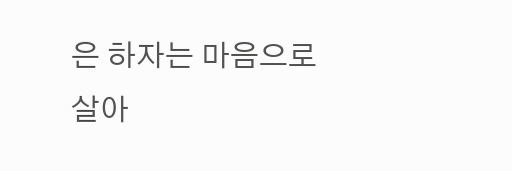은 하자는 마음으로
살아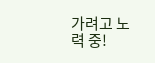가려고 노력 중!